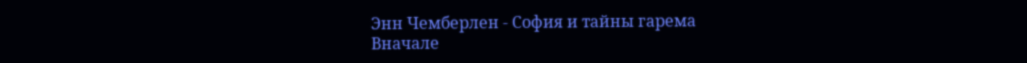Энн Чемберлен - София и тайны гарема
Вначале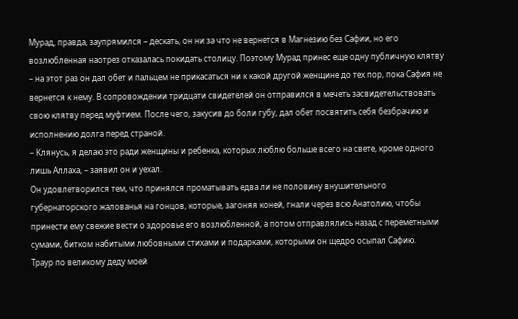Мурад, правда, заупрямился – дескать, он ни за что не вернется в Магнезию без Сафии, но его возлюбленная наотрез отказалась покидать столицу. Поэтому Мурад принес еще одну публичную клятву – на этот раз он дал обет и пальцем не прикасаться ни к какой другой женщине до тех пор, пока Сафия не вернется к нему. В сопровождении тридцати свидетелей он отправился в мечеть засвидетельствовать свою клятву перед муфтием. После чего, закусив до боли губу, дал обет посвятить себя безбрачию и исполнению долга перед страной.
– Клянусь, я делаю это ради женщины и ребенка, которых люблю больше всего на свете, кроме одного лишь Аллаха, – заявил он и уехал.
Он удовлетворился тем, что принялся проматывать едва ли не половину внушительного губернаторского жалованья на гонцов, которые, загоняя коней, гнали через всю Анатолию, чтобы принести ему свежие вести о здоровье его возлюбленной, а потом отправлялись назад с переметными сумами, битком набитыми любовными стихами и подарками, которыми он щедро осыпал Сафию.
Траур по великому деду моей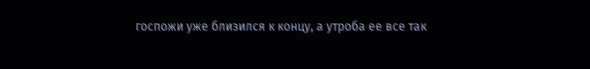госпожи уже близился к концу, а утроба ее все так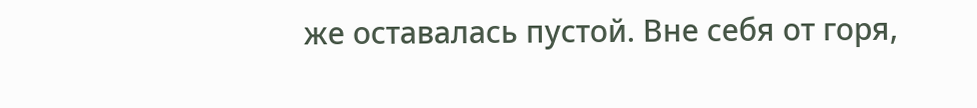же оставалась пустой. Вне себя от горя,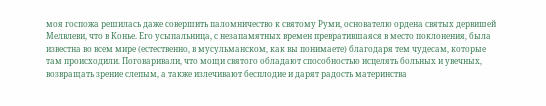моя госпожа решилась даже совершить паломничество к святому Руми, основателю ордена святых дервишей Мелвлеви, что в Конье. Его усыпальница, с незапамятных времен превратившаяся в место поклонения, была известна во всем мире (естественно, в мусульманском, как вы понимаете) благодаря тем чудесам, которые там происходили. Поговаривали, что мощи святого обладают способностью исцелять больных и увечных, возвращать зрение слепым, а также излечивают бесплодие и дарят радость материнства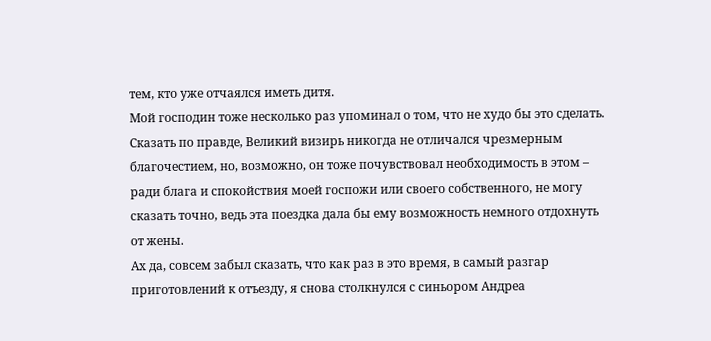тем, кто уже отчаялся иметь дитя.
Мой господин тоже несколько раз упоминал о том, что не худо бы это сделать. Сказать по правде, Великий визирь никогда не отличался чрезмерным благочестием, но, возможно, он тоже почувствовал необходимость в этом – ради блага и спокойствия моей госпожи или своего собственного, не могу сказать точно, ведь эта поездка дала бы ему возможность немного отдохнуть от жены.
Ах да, совсем забыл сказать, что как раз в это время, в самый разгар приготовлений к отъезду, я снова столкнулся с синьором Андреа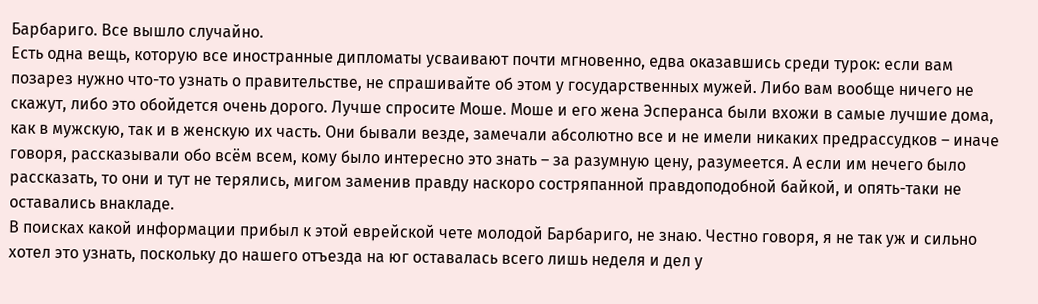Барбариго. Все вышло случайно.
Есть одна вещь, которую все иностранные дипломаты усваивают почти мгновенно, едва оказавшись среди турок: если вам позарез нужно что-то узнать о правительстве, не спрашивайте об этом у государственных мужей. Либо вам вообще ничего не скажут, либо это обойдется очень дорого. Лучше спросите Моше. Моше и его жена Эсперанса были вхожи в самые лучшие дома, как в мужскую, так и в женскую их часть. Они бывали везде, замечали абсолютно все и не имели никаких предрассудков – иначе говоря, рассказывали обо всём всем, кому было интересно это знать – за разумную цену, разумеется. А если им нечего было рассказать, то они и тут не терялись, мигом заменив правду наскоро состряпанной правдоподобной байкой, и опять-таки не оставались внакладе.
В поисках какой информации прибыл к этой еврейской чете молодой Барбариго, не знаю. Честно говоря, я не так уж и сильно хотел это узнать, поскольку до нашего отъезда на юг оставалась всего лишь неделя и дел у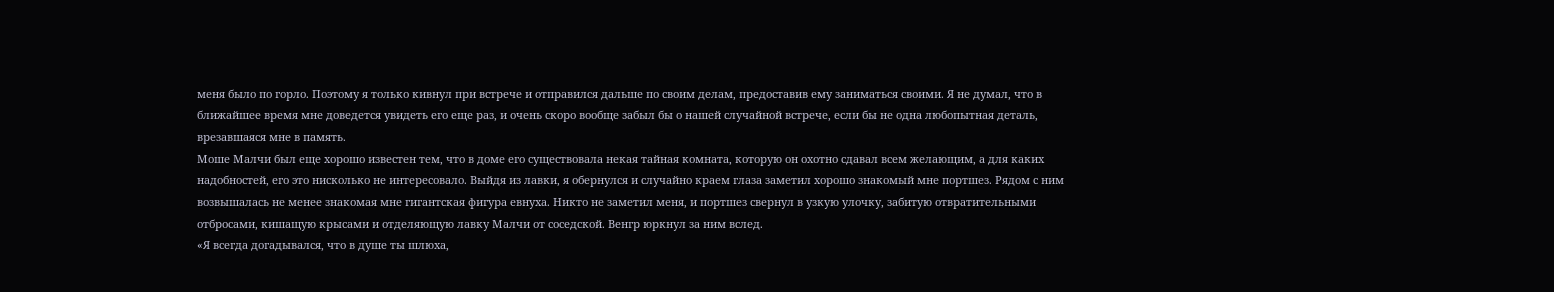меня было по горло. Поэтому я только кивнул при встрече и отправился дальше по своим делам, предоставив ему заниматься своими. Я не думал, что в ближайшее время мне доведется увидеть его еще раз, и очень скоро вообще забыл бы о нашей случайной встрече, если бы не одна любопытная деталь, врезавшаяся мне в память.
Моше Малчи был еще хорошо известен тем, что в доме его существовала некая тайная комната, которую он охотно сдавал всем желающим, а для каких надобностей, его это нисколько не интересовало. Выйдя из лавки, я обернулся и случайно краем глаза заметил хорошо знакомый мне портшез. Рядом с ним возвышалась не менее знакомая мне гигантская фигура евнуха. Никто не заметил меня, и портшез свернул в узкую улочку, забитую отвратительными отбросами, кишащую крысами и отделяющую лавку Малчи от соседской. Венгр юркнул за ним вслед.
«Я всегда догадывался, что в душе ты шлюха,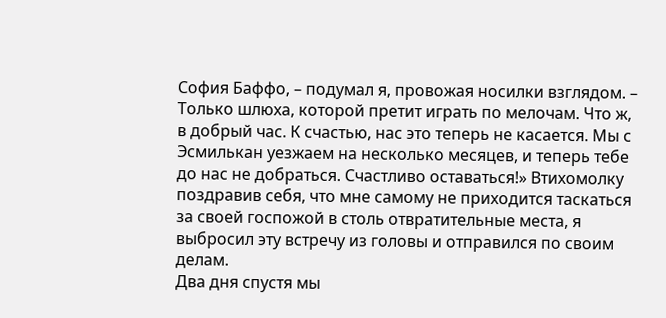София Баффо, – подумал я, провожая носилки взглядом. – Только шлюха, которой претит играть по мелочам. Что ж, в добрый час. К счастью, нас это теперь не касается. Мы с Эсмилькан уезжаем на несколько месяцев, и теперь тебе до нас не добраться. Счастливо оставаться!» Втихомолку поздравив себя, что мне самому не приходится таскаться за своей госпожой в столь отвратительные места, я выбросил эту встречу из головы и отправился по своим делам.
Два дня спустя мы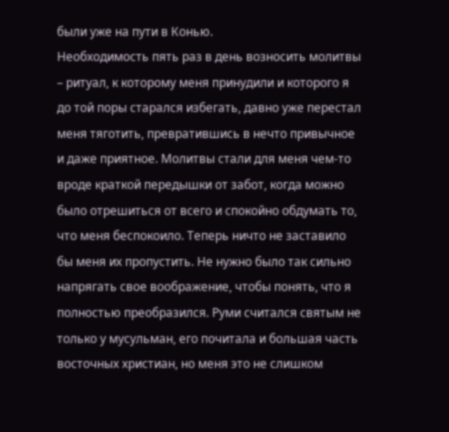были уже на пути в Конью.
Необходимость пять раз в день возносить молитвы – ритуал, к которому меня принудили и которого я до той поры старался избегать, давно уже перестал меня тяготить, превратившись в нечто привычное и даже приятное. Молитвы стали для меня чем-то вроде краткой передышки от забот, когда можно было отрешиться от всего и спокойно обдумать то, что меня беспокоило. Теперь ничто не заставило бы меня их пропустить. Не нужно было так сильно напрягать свое воображение, чтобы понять, что я полностью преобразился. Руми считался святым не только у мусульман, его почитала и большая часть восточных христиан, но меня это не слишком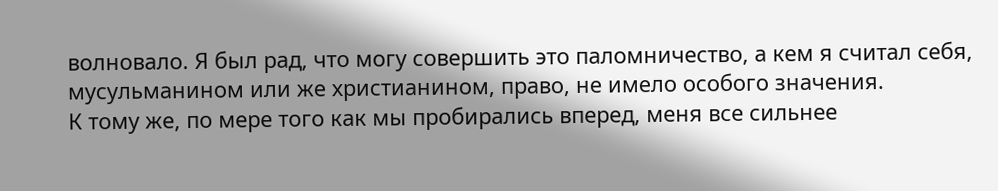волновало. Я был рад, что могу совершить это паломничество, а кем я считал себя, мусульманином или же христианином, право, не имело особого значения.
К тому же, по мере того как мы пробирались вперед, меня все сильнее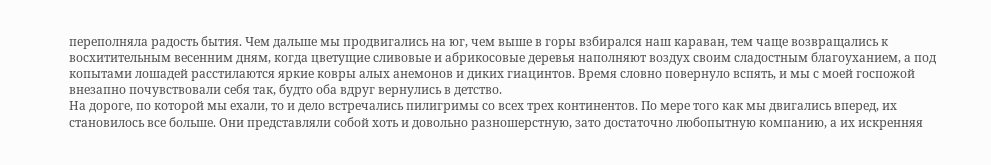переполняла радость бытия. Чем дальше мы продвигались на юг, чем выше в горы взбирался наш караван, тем чаще возвращались к восхитительным весенним дням, когда цветущие сливовые и абрикосовые деревья наполняют воздух своим сладостным благоуханием, а под копытами лошадей расстилаются яркие ковры алых анемонов и диких гиацинтов. Время словно повернуло вспять, и мы с моей госпожой внезапно почувствовали себя так, будто оба вдруг вернулись в детство.
На дороге, по которой мы ехали, то и дело встречались пилигримы со всех трех континентов. По мере того как мы двигались вперед, их становилось все больше. Они представляли собой хоть и довольно разношерстную, зато достаточно любопытную компанию, а их искренняя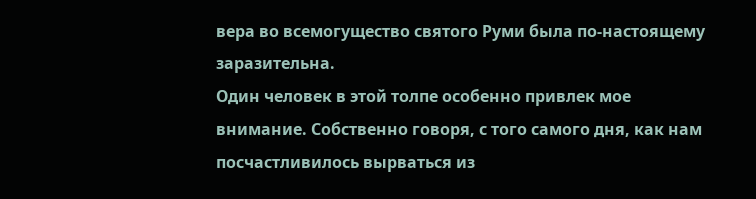вера во всемогущество святого Руми была по-настоящему заразительна.
Один человек в этой толпе особенно привлек мое внимание. Собственно говоря, с того самого дня, как нам посчастливилось вырваться из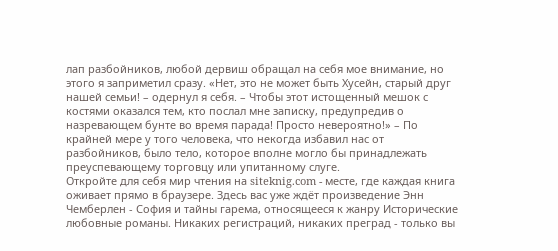лап разбойников, любой дервиш обращал на себя мое внимание, но этого я заприметил сразу. «Нет, это не может быть Хусейн, старый друг нашей семьи! – одернул я себя. – Чтобы этот истощенный мешок с костями оказался тем, кто послал мне записку, предупредив о назревающем бунте во время парада! Просто невероятно!» – По крайней мере у того человека, что некогда избавил нас от разбойников, было тело, которое вполне могло бы принадлежать преуспевающему торговцу или упитанному слуге.
Откройте для себя мир чтения на siteknig.com - месте, где каждая книга оживает прямо в браузере. Здесь вас уже ждёт произведение Энн Чемберлен - София и тайны гарема, относящееся к жанру Исторические любовные романы. Никаких регистраций, никаких преград - только вы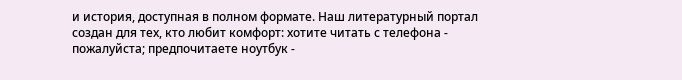и история, доступная в полном формате. Наш литературный портал создан для тех, кто любит комфорт: хотите читать с телефона - пожалуйста; предпочитаете ноутбук -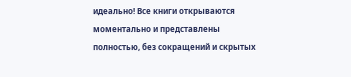идеально! Все книги открываются моментально и представлены полностью, без сокращений и скрытых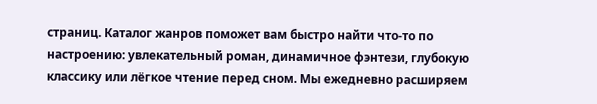страниц. Каталог жанров поможет вам быстро найти что-то по настроению: увлекательный роман, динамичное фэнтези, глубокую классику или лёгкое чтение перед сном. Мы ежедневно расширяем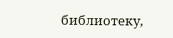библиотеку,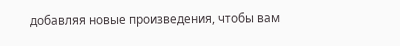добавляя новые произведения, чтобы вам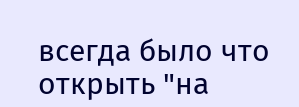всегда было что открыть "на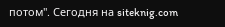потом". Сегодня на siteknig.com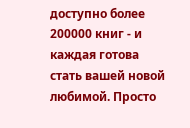доступно более 200000 книг - и каждая готова стать вашей новой любимой. Просто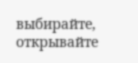выбирайте, открывайте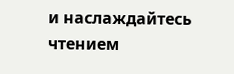и наслаждайтесь чтением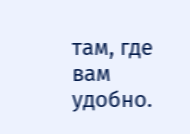там, где вам удобно.